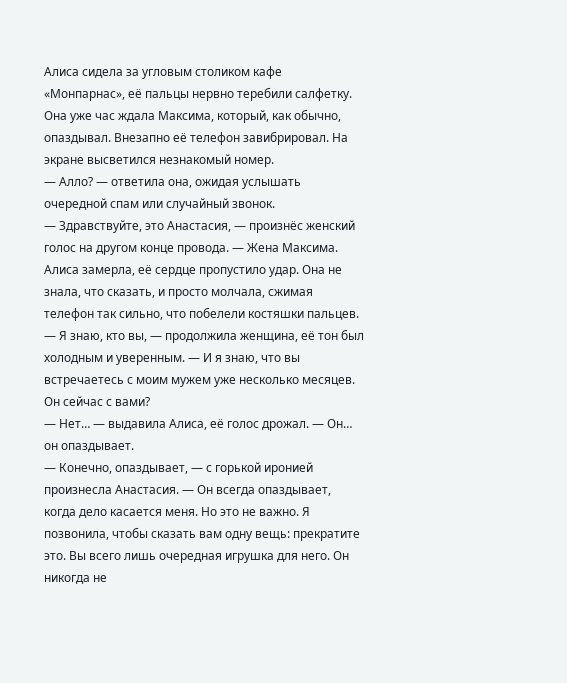Алиса сидела за угловым столиком кафе «Монпарнас», её пальцы нервно теребили салфетку. Она уже час ждала Максима, который, как обычно, опаздывал. Внезапно её телефон завибрировал. На экране высветился незнакомый номер.
— Алло? — ответила она, ожидая услышать очередной спам или случайный звонок.
— Здравствуйте, это Анастасия, — произнёс женский голос на другом конце провода. — Жена Максима.
Алиса замерла, её сердце пропустило удар. Она не знала, что сказать, и просто молчала, сжимая телефон так сильно, что побелели костяшки пальцев.
— Я знаю, кто вы, — продолжила женщина, её тон был холодным и уверенным. — И я знаю, что вы встречаетесь с моим мужем уже несколько месяцев. Он сейчас с вами?
— Нет… — выдавила Алиса, её голос дрожал. — Он… он опаздывает.
— Конечно, опаздывает, — с горькой иронией произнесла Анастасия. — Он всегда опаздывает, когда дело касается меня. Но это не важно. Я позвонила, чтобы сказать вам одну вещь: прекратите это. Вы всего лишь очередная игрушка для него. Он никогда не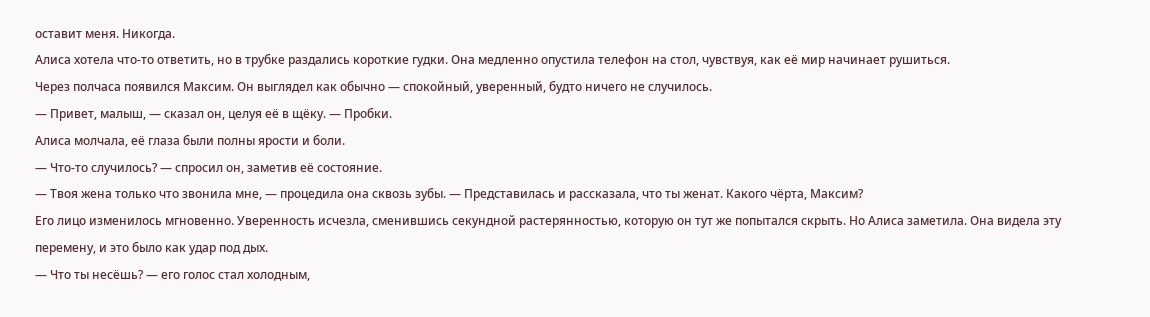оставит меня. Никогда.
Алиса хотела что-то ответить, но в трубке раздались короткие гудки. Она медленно опустила телефон на стол, чувствуя, как её мир начинает рушиться.
Через полчаса появился Максим. Он выглядел как обычно — спокойный, уверенный, будто ничего не случилось.
— Привет, малыш, — сказал он, целуя её в щёку. — Пробки.
Алиса молчала, её глаза были полны ярости и боли.
— Что-то случилось? — спросил он, заметив её состояние.
— Твоя жена только что звонила мне, — процедила она сквозь зубы. — Представилась и рассказала, что ты женат. Какого чёрта, Максим?
Его лицо изменилось мгновенно. Уверенность исчезла, сменившись секундной растерянностью, которую он тут же попытался скрыть. Но Алиса заметила. Она видела эту перемену, и это было как удар под дых.
— Что ты несёшь? — его голос стал холодным,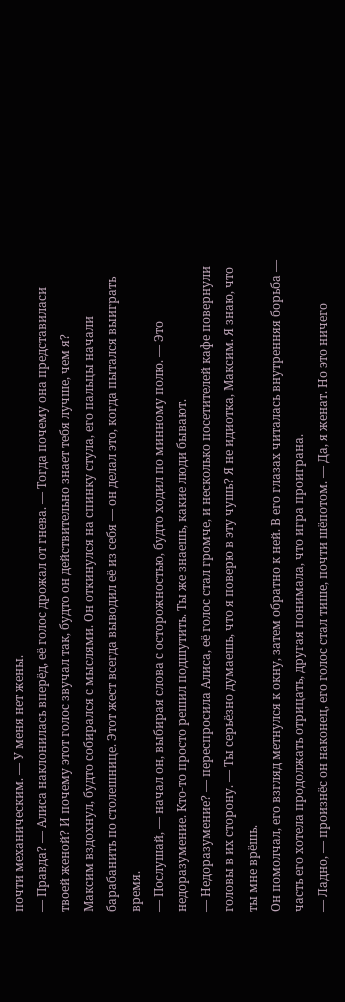почти механическим. — У меня нет жены.
— Правда? — Алиса наклонилась вперёд, её голос дрожал от гнева. — Тогда почему она представиласи твоей женой? И почему этот голос звучал так, будто он действительно знает тебя лучше, чем я?
Максим вздохнул, будто собирался с мыслями. Он откинулся на спинку стула, его пальцы начали барабанить по столешнице. Этот жест всегда выводил её из себя — он делал это, когда пытался выиграть время.
— Послушай, — начал он, выбирая слова с осторожностью, будто ходил по минному полю. — Это недоразумение. Кто-то просто решил подшутить. Ты же знаешь, какие люди бывают.
— Недоразумение? — переспросила Алиса, её голос стал громче, и несколько посетителей кафе повернули головы в их сторону. — Ты серьёзно думаешь, что я поверю в эту чушь? Я не идиотка, Максим. Я знаю, что ты мне врёшь.
Он помолчал, его взгляд метнулся к окну, затем обратно к ней. В его глазах читалась внутренняя борьба — часть его хотела продолжать отрицать, другая понимала, что игра проиграна.
— Ладно, — произнёс он наконец, его голос стал тише, почти шёпотом. — Да, я женат. Но это ничего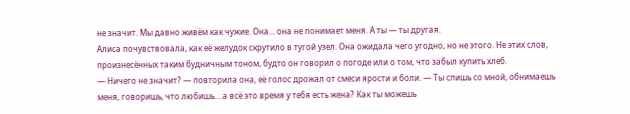не значит. Мы давно живём как чужие. Она… она не понимает меня. А ты — ты другая.
Алиса почувствовала, как её желудок скрутило в тугой узел. Она ожидала чего угодно, но не этого. Не этих слов, произнесённых таким будничным тоном, будто он говорил о погоде или о том, что забыл купить хлеб.
— Ничего не значит? — повторила она, её голос дрожал от смеси ярости и боли. — Ты спишь со мной, обнимаешь меня, говоришь, что любишь… а всё это время у тебя есть жена? Как ты можешь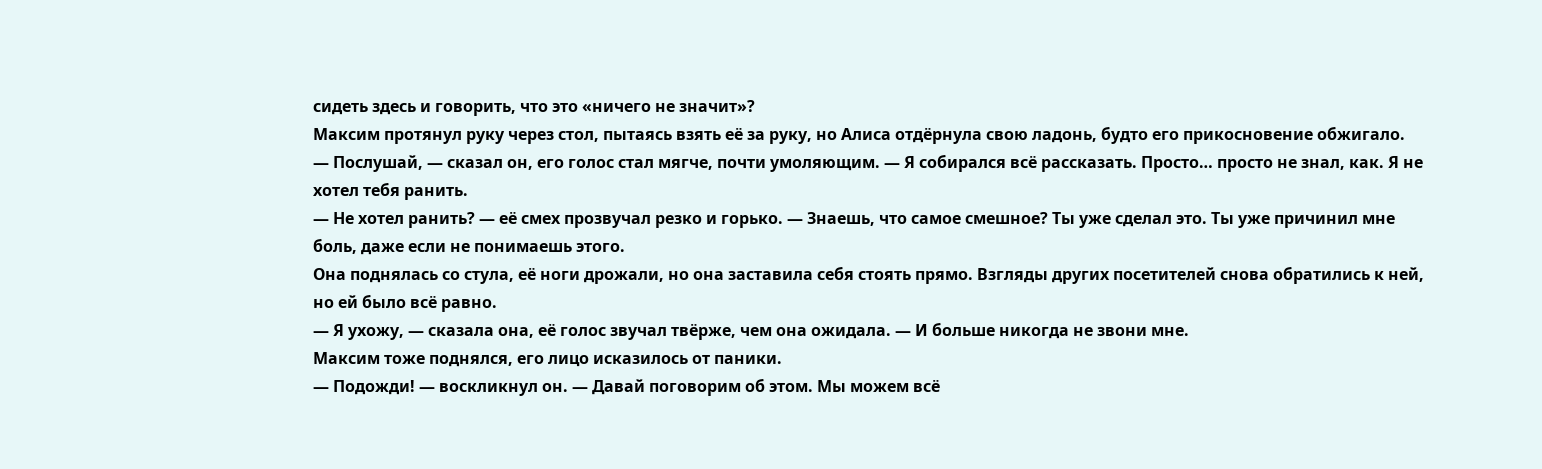сидеть здесь и говорить, что это «ничего не значит»?
Максим протянул руку через стол, пытаясь взять её за руку, но Алиса отдёрнула свою ладонь, будто его прикосновение обжигало.
— Послушай, — сказал он, его голос стал мягче, почти умоляющим. — Я собирался всё рассказать. Просто… просто не знал, как. Я не хотел тебя ранить.
— Не хотел ранить? — её смех прозвучал резко и горько. — Знаешь, что самое смешное? Ты уже сделал это. Ты уже причинил мне боль, даже если не понимаешь этого.
Она поднялась со стула, её ноги дрожали, но она заставила себя стоять прямо. Взгляды других посетителей снова обратились к ней, но ей было всё равно.
— Я ухожу, — сказала она, её голос звучал твёрже, чем она ожидала. — И больше никогда не звони мне.
Максим тоже поднялся, его лицо исказилось от паники.
— Подожди! — воскликнул он. — Давай поговорим об этом. Мы можем всё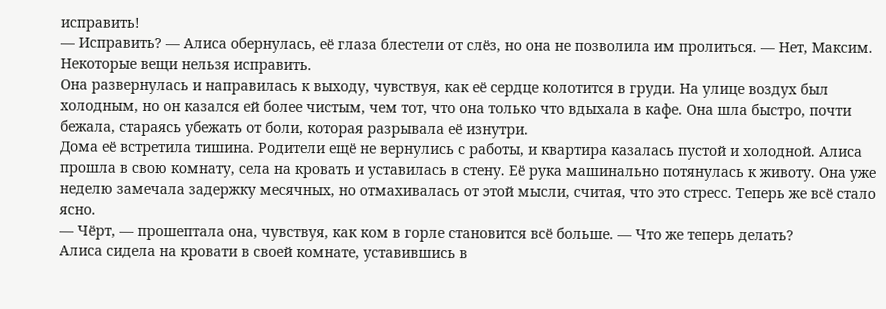исправить!
— Исправить? — Алиса обернулась, её глаза блестели от слёз, но она не позволила им пролиться. — Нет, Максим. Некоторые вещи нельзя исправить.
Она развернулась и направилась к выходу, чувствуя, как её сердце колотится в груди. На улице воздух был холодным, но он казался ей более чистым, чем тот, что она только что вдыхала в кафе. Она шла быстро, почти бежала, стараясь убежать от боли, которая разрывала её изнутри.
Дома её встретила тишина. Родители ещё не вернулись с работы, и квартира казалась пустой и холодной. Алиса прошла в свою комнату, села на кровать и уставилась в стену. Её рука машинально потянулась к животу. Она уже неделю замечала задержку месячных, но отмахивалась от этой мысли, считая, что это стресс. Теперь же всё стало ясно.
— Чёрт, — прошептала она, чувствуя, как ком в горле становится всё больше. — Что же теперь делать?
Алиса сидела на кровати в своей комнате, уставившись в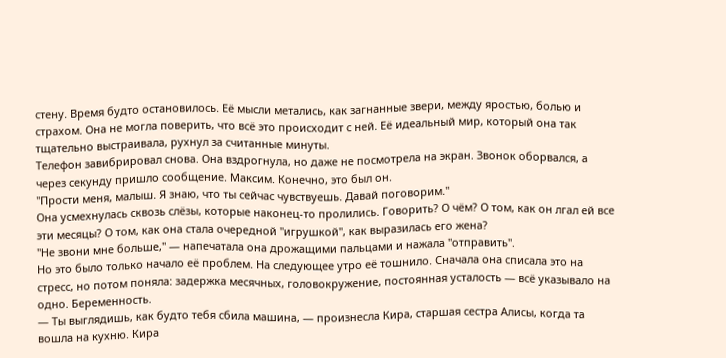стену. Время будто остановилось. Её мысли метались, как загнанные звери, между яростью, болью и страхом. Она не могла поверить, что всё это происходит с ней. Её идеальный мир, который она так тщательно выстраивала, рухнул за считанные минуты.
Телефон завибрировал снова. Она вздрогнула, но даже не посмотрела на экран. Звонок оборвался, а через секунду пришло сообщение. Максим. Конечно, это был он.
"Прости меня, малыш. Я знаю, что ты сейчас чувствуешь. Давай поговорим."
Она усмехнулась сквозь слёзы, которые наконец-то пролились. Говорить? О чём? О том, как он лгал ей все эти месяцы? О том, как она стала очередной "игрушкой", как выразилась его жена?
"Не звони мне больше," — напечатала она дрожащими пальцами и нажала "отправить".
Но это было только начало её проблем. На следующее утро её тошнило. Сначала она списала это на стресс, но потом поняла: задержка месячных, головокружение, постоянная усталость — всё указывало на одно. Беременность.
— Ты выглядишь, как будто тебя сбила машина, — произнесла Кира, старшая сестра Алисы, когда та вошла на кухню. Кира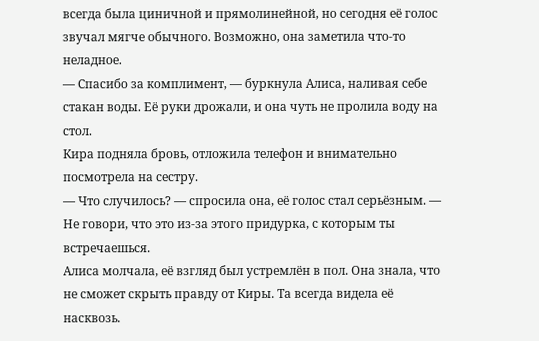всегда была циничной и прямолинейной, но сегодня её голос звучал мягче обычного. Возможно, она заметила что-то неладное.
— Спасибо за комплимент, — буркнула Алиса, наливая себе стакан воды. Её руки дрожали, и она чуть не пролила воду на стол.
Кира подняла бровь, отложила телефон и внимательно посмотрела на сестру.
— Что случилось? — спросила она, её голос стал серьёзным. — Не говори, что это из-за этого придурка, с которым ты встречаешься.
Алиса молчала, её взгляд был устремлён в пол. Она знала, что не сможет скрыть правду от Киры. Та всегда видела её насквозь.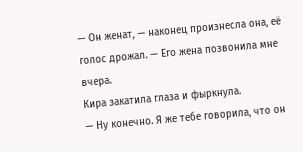— Он женат, — наконец произнесла она, её голос дрожал. — Его жена позвонила мне вчера.
Кира закатила глаза и фыркнула.
— Ну конечно. Я же тебе говорила, что он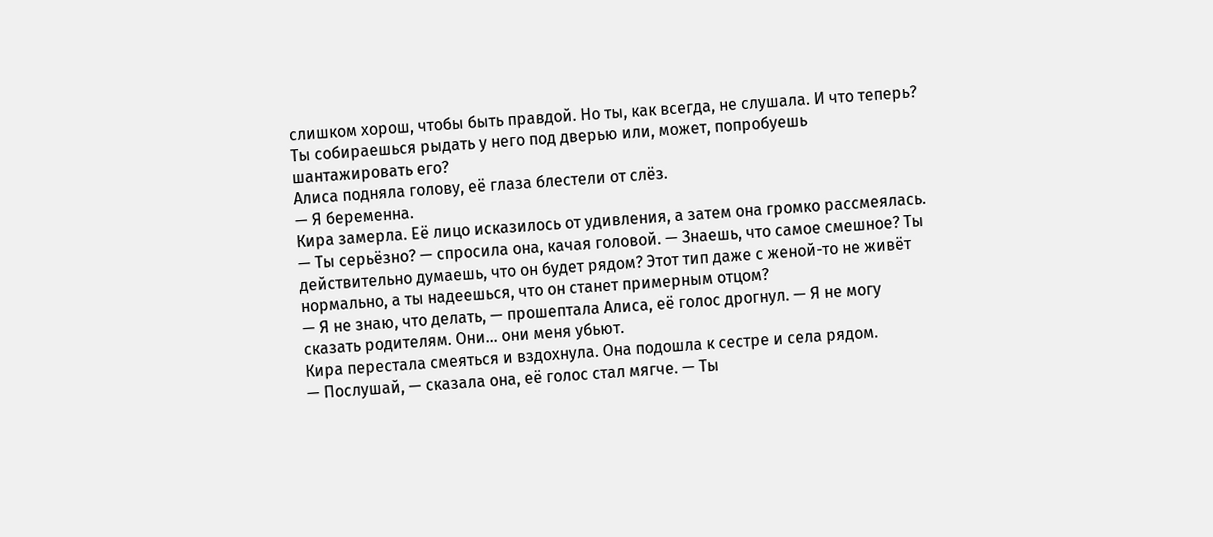слишком хорош, чтобы быть правдой. Но ты, как всегда, не слушала. И что теперь? Ты собираешься рыдать у него под дверью или, может, попробуешь шантажировать его?
Алиса подняла голову, её глаза блестели от слёз.
— Я беременна.
Кира замерла. Её лицо исказилось от удивления, а затем она громко рассмеялась.
— Ты серьёзно? — спросила она, качая головой. — Знаешь, что самое смешное? Ты действительно думаешь, что он будет рядом? Этот тип даже с женой-то не живёт нормально, а ты надеешься, что он станет примерным отцом?
— Я не знаю, что делать, — прошептала Алиса, её голос дрогнул. — Я не могу сказать родителям. Они… они меня убьют.
Кира перестала смеяться и вздохнула. Она подошла к сестре и села рядом.
— Послушай, — сказала она, её голос стал мягче. — Ты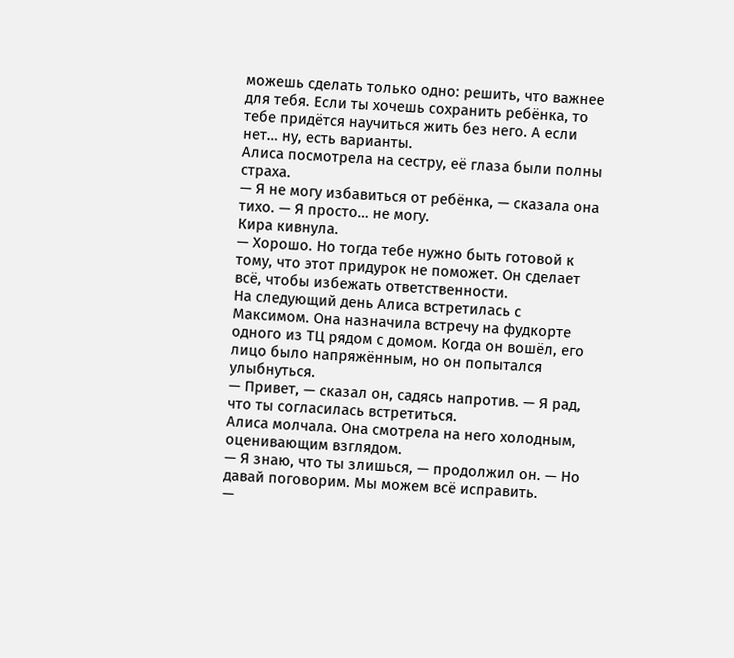можешь сделать только одно: решить, что важнее для тебя. Если ты хочешь сохранить ребёнка, то тебе придётся научиться жить без него. А если нет… ну, есть варианты.
Алиса посмотрела на сестру, её глаза были полны страха.
— Я не могу избавиться от ребёнка, — сказала она тихо. — Я просто… не могу.
Кира кивнула.
— Хорошо. Но тогда тебе нужно быть готовой к тому, что этот придурок не поможет. Он сделает всё, чтобы избежать ответственности.
На следующий день Алиса встретилась с Максимом. Она назначила встречу на фудкорте одного из ТЦ рядом с домом. Когда он вошёл, его лицо было напряжённым, но он попытался улыбнуться.
— Привет, — сказал он, садясь напротив. — Я рад, что ты согласилась встретиться.
Алиса молчала. Она смотрела на него холодным, оценивающим взглядом.
— Я знаю, что ты злишься, — продолжил он. — Но давай поговорим. Мы можем всё исправить.
—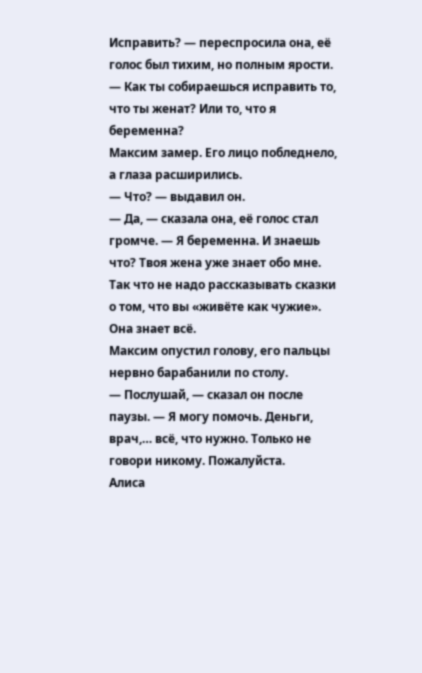Исправить? — переспросила она, её голос был тихим, но полным ярости. — Как ты собираешься исправить то, что ты женат? Или то, что я беременна?
Максим замер. Его лицо побледнело, а глаза расширились.
— Что? — выдавил он.
— Да, — сказала она, её голос стал громче. — Я беременна. И знаешь что? Твоя жена уже знает обо мне. Так что не надо рассказывать сказки о том, что вы «живёте как чужие». Она знает всё.
Максим опустил голову, его пальцы нервно барабанили по столу.
— Послушай, — сказал он после паузы. — Я могу помочь. Деньги, врач,… всё, что нужно. Только не говори никому. Пожалуйста.
Алиса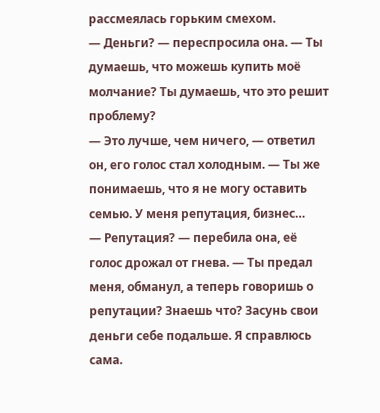рассмеялась горьким смехом.
— Деньги? — переспросила она. — Ты думаешь, что можешь купить моё молчание? Ты думаешь, что это решит проблему?
— Это лучше, чем ничего, — ответил он, его голос стал холодным. — Ты же понимаешь, что я не могу оставить семью. У меня репутация, бизнес…
— Репутация? — перебила она, её голос дрожал от гнева. — Ты предал меня, обманул, а теперь говоришь о репутации? Знаешь что? Засунь свои деньги себе подальше. Я справлюсь сама.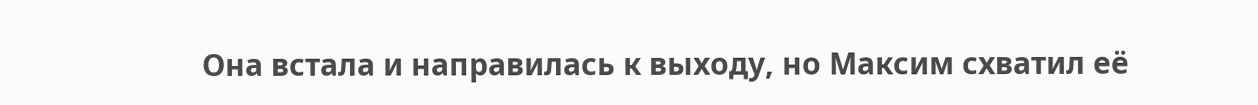Она встала и направилась к выходу, но Максим схватил её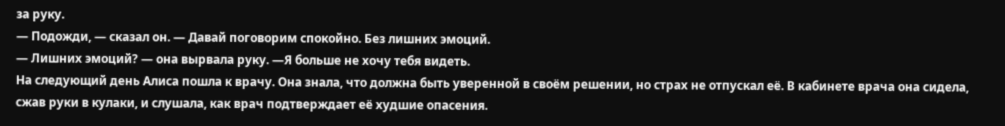за руку.
— Подожди, — сказал он. — Давай поговорим спокойно. Без лишних эмоций.
— Лишних эмоций? — она вырвала руку. —Я больше не хочу тебя видеть.
На следующий день Алиса пошла к врачу. Она знала, что должна быть уверенной в своём решении, но страх не отпускал её. В кабинете врача она сидела, сжав руки в кулаки, и слушала, как врач подтверждает её худшие опасения.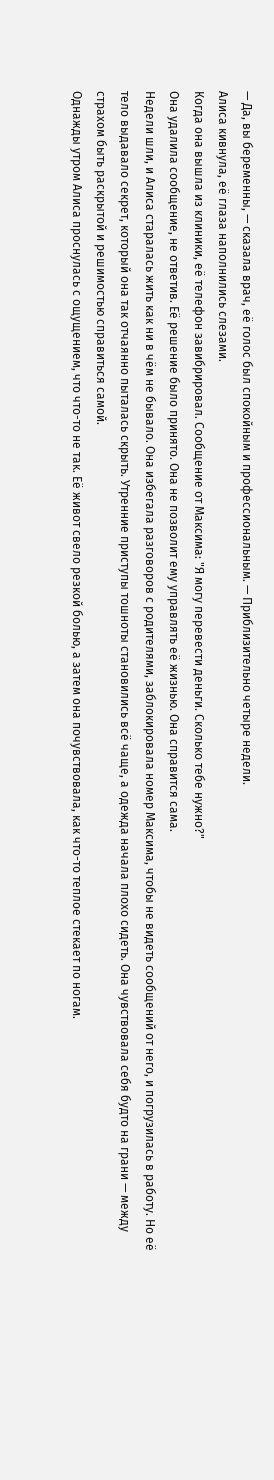— Да, вы беременны, — сказала врач, её голос был спокойным и профессиональным. — Приблизительно четыре недели.
Алиса кивнула, её глаза наполнились слезами.
Когда она вышла из клиники, её телефон завибрировал. Сообщение от Максима: "Я могу перевести деньги. Сколько тебе нужно?"
Она удалила сообщение, не ответив. Её решение было принято. Она не позволит ему управлять её жизнью. Она справится сама.
Недели шли, и Алиса старалась жить как ни в чём не бывало. Она избегала разговоров с родителями, заблокировала номер Максима, чтобы не видеть сообщений от него, и погрузилась в работу. Но её тело выдавало секрет, который она так отчаянно пыталась скрыть. Утренние приступы тошноты становились всё чаще, а одежда начала плохо сидеть. Она чувствовала себя будто на грани — между страхом быть раскрытой и решимостью справиться самой.
Однажды утром Алиса проснулась с ощущением, что что-то не так. Её живот свело резкой болью, а затем она почувствовала, как что-то теплое стекает по ногам.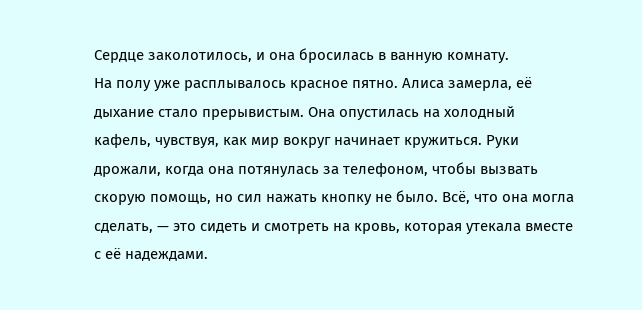Сердце заколотилось, и она бросилась в ванную комнату.
На полу уже расплывалось красное пятно. Алиса замерла, её дыхание стало прерывистым. Она опустилась на холодный кафель, чувствуя, как мир вокруг начинает кружиться. Руки дрожали, когда она потянулась за телефоном, чтобы вызвать скорую помощь, но сил нажать кнопку не было. Всё, что она могла сделать, — это сидеть и смотреть на кровь, которая утекала вместе с её надеждами.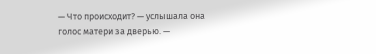— Что происходит? — услышала она голос матери за дверью. —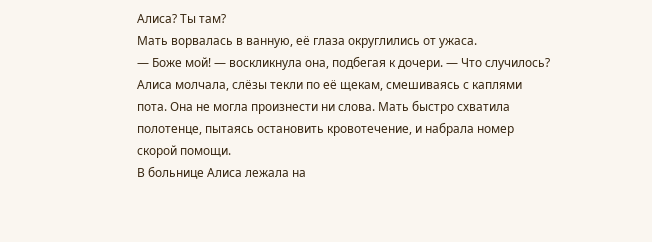Алиса? Ты там?
Мать ворвалась в ванную, её глаза округлились от ужаса.
— Боже мой! — воскликнула она, подбегая к дочери. — Что случилось?
Алиса молчала, слёзы текли по её щекам, смешиваясь с каплями пота. Она не могла произнести ни слова. Мать быстро схватила полотенце, пытаясь остановить кровотечение, и набрала номер скорой помощи.
В больнице Алиса лежала на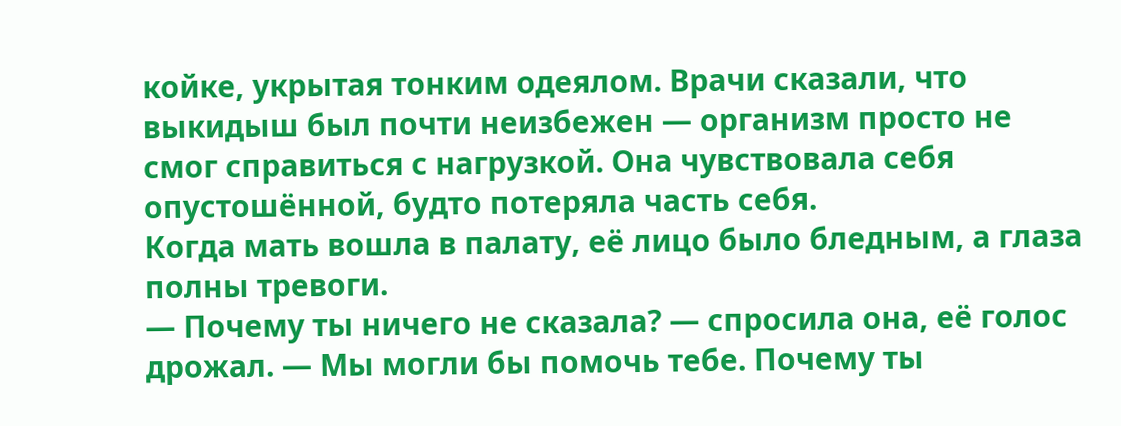койке, укрытая тонким одеялом. Врачи сказали, что выкидыш был почти неизбежен — организм просто не смог справиться с нагрузкой. Она чувствовала себя опустошённой, будто потеряла часть себя.
Когда мать вошла в палату, её лицо было бледным, а глаза полны тревоги.
— Почему ты ничего не сказала? — спросила она, её голос дрожал. — Мы могли бы помочь тебе. Почему ты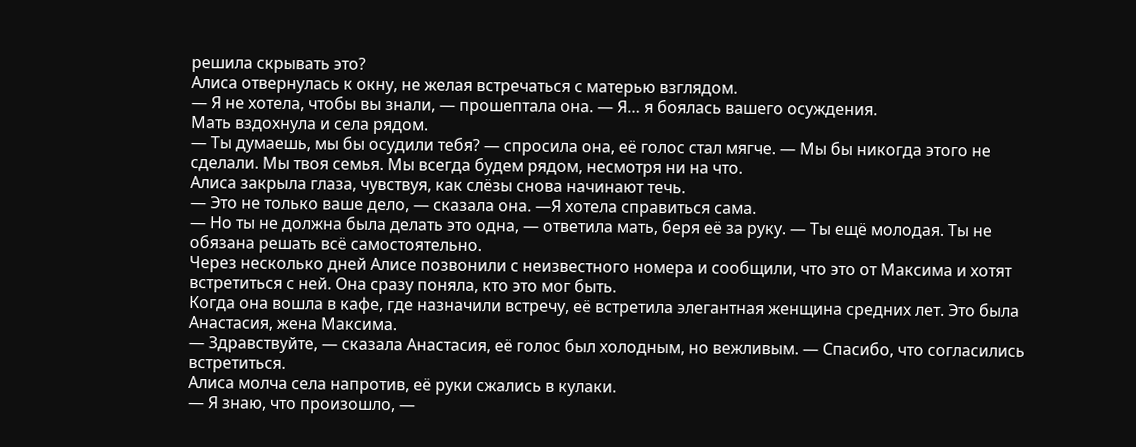решила скрывать это?
Алиса отвернулась к окну, не желая встречаться с матерью взглядом.
— Я не хотела, чтобы вы знали, — прошептала она. — Я… я боялась вашего осуждения.
Мать вздохнула и села рядом.
— Ты думаешь, мы бы осудили тебя? — спросила она, её голос стал мягче. — Мы бы никогда этого не сделали. Мы твоя семья. Мы всегда будем рядом, несмотря ни на что.
Алиса закрыла глаза, чувствуя, как слёзы снова начинают течь.
— Это не только ваше дело, — сказала она. —Я хотела справиться сама.
— Но ты не должна была делать это одна, — ответила мать, беря её за руку. — Ты ещё молодая. Ты не обязана решать всё самостоятельно.
Через несколько дней Алисе позвонили с неизвестного номера и сообщили, что это от Максима и хотят встретиться с ней. Она сразу поняла, кто это мог быть.
Когда она вошла в кафе, где назначили встречу, её встретила элегантная женщина средних лет. Это была Анастасия, жена Максима.
— Здравствуйте, — сказала Анастасия, её голос был холодным, но вежливым. — Спасибо, что согласились встретиться.
Алиса молча села напротив, её руки сжались в кулаки.
— Я знаю, что произошло, —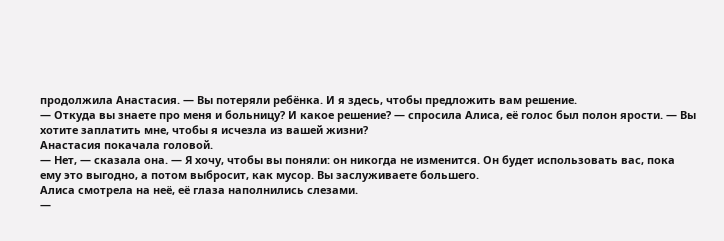продолжила Анастасия. — Вы потеряли ребёнка. И я здесь, чтобы предложить вам решение.
— Откуда вы знаете про меня и больницу? И какое решение? — спросила Алиса, её голос был полон ярости. — Вы хотите заплатить мне, чтобы я исчезла из вашей жизни?
Анастасия покачала головой.
— Нет, — сказала она. — Я хочу, чтобы вы поняли: он никогда не изменится. Он будет использовать вас, пока ему это выгодно, а потом выбросит, как мусор. Вы заслуживаете большего.
Алиса смотрела на неё, её глаза наполнились слезами.
—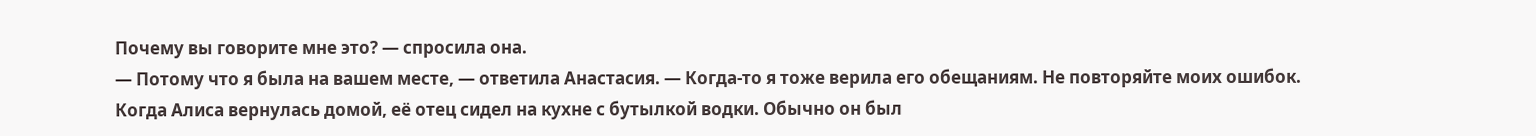Почему вы говорите мне это? — спросила она.
— Потому что я была на вашем месте, — ответила Анастасия. — Когда-то я тоже верила его обещаниям. Не повторяйте моих ошибок.
Когда Алиса вернулась домой, её отец сидел на кухне с бутылкой водки. Обычно он был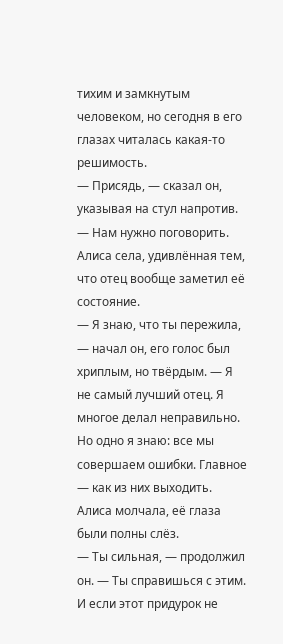тихим и замкнутым человеком, но сегодня в его глазах читалась какая-то решимость.
— Присядь, — сказал он, указывая на стул напротив. — Нам нужно поговорить.
Алиса села, удивлённая тем, что отец вообще заметил её состояние.
— Я знаю, что ты пережила, — начал он, его голос был хриплым, но твёрдым. — Я не самый лучший отец. Я многое делал неправильно. Но одно я знаю: все мы совершаем ошибки. Главное — как из них выходить.
Алиса молчала, её глаза были полны слёз.
— Ты сильная, — продолжил он. — Ты справишься с этим. И если этот придурок не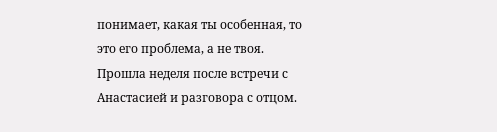понимает, какая ты особенная, то это его проблема, а не твоя.
Прошла неделя после встречи с Анастасией и разговора с отцом.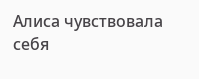Алиса чувствовала себя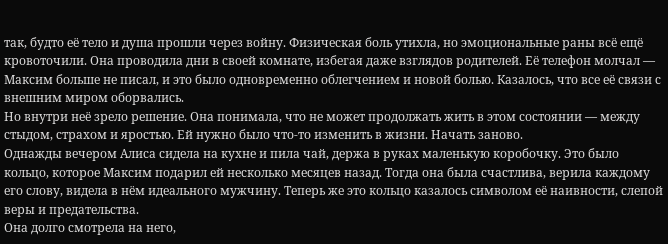так, будто её тело и душа прошли через войну. Физическая боль утихла, но эмоциональные раны всё ещё кровоточили. Она проводила дни в своей комнате, избегая даже взглядов родителей. Её телефон молчал — Максим больше не писал, и это было одновременно облегчением и новой болью. Казалось, что все её связи с внешним миром оборвались.
Но внутри неё зрело решение. Она понимала, что не может продолжать жить в этом состоянии — между стыдом, страхом и яростью. Ей нужно было что-то изменить в жизни. Начать заново.
Однажды вечером Алиса сидела на кухне и пила чай, держа в руках маленькую коробочку. Это было кольцо, которое Максим подарил ей несколько месяцев назад. Тогда она была счастлива, верила каждому его слову, видела в нём идеального мужчину. Теперь же это кольцо казалось символом её наивности, слепой веры и предательства.
Она долго смотрела на него,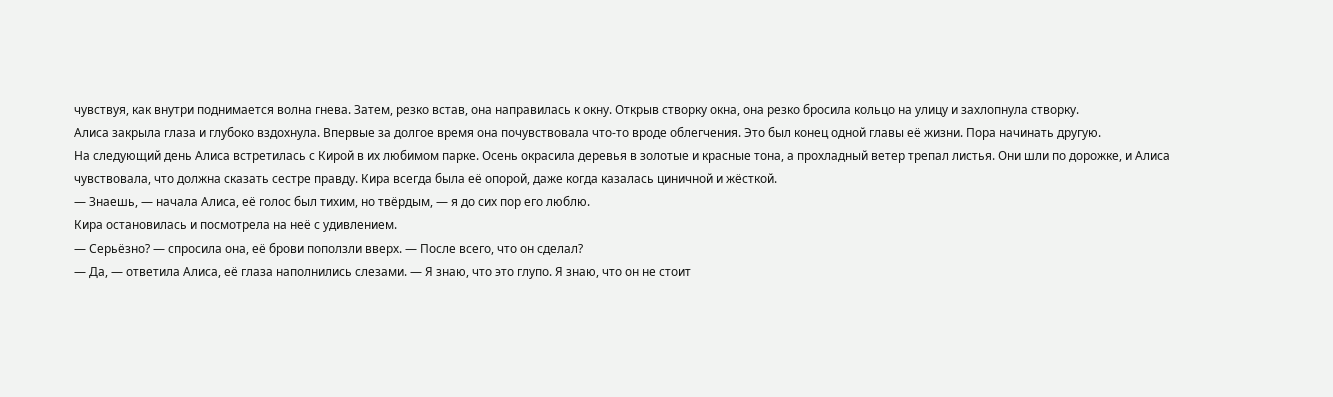чувствуя, как внутри поднимается волна гнева. Затем, резко встав, она направилась к окну. Открыв створку окна, она резко бросила кольцо на улицу и захлопнула створку.
Алиса закрыла глаза и глубоко вздохнула. Впервые за долгое время она почувствовала что-то вроде облегчения. Это был конец одной главы её жизни. Пора начинать другую.
На следующий день Алиса встретилась с Кирой в их любимом парке. Осень окрасила деревья в золотые и красные тона, а прохладный ветер трепал листья. Они шли по дорожке, и Алиса чувствовала, что должна сказать сестре правду. Кира всегда была её опорой, даже когда казалась циничной и жёсткой.
— Знаешь, — начала Алиса, её голос был тихим, но твёрдым, — я до сих пор его люблю.
Кира остановилась и посмотрела на неё с удивлением.
— Серьёзно? — спросила она, её брови поползли вверх. — После всего, что он сделал?
— Да, — ответила Алиса, её глаза наполнились слезами. — Я знаю, что это глупо. Я знаю, что он не стоит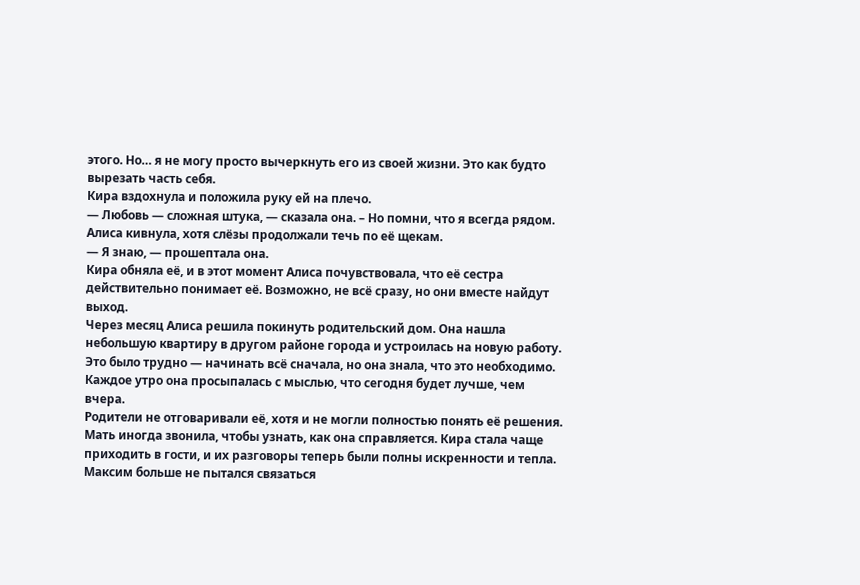этого. Но… я не могу просто вычеркнуть его из своей жизни. Это как будто вырезать часть себя.
Кира вздохнула и положила руку ей на плечо.
— Любовь — сложная штука, — сказала она. – Но помни, что я всегда рядом.
Алиса кивнула, хотя слёзы продолжали течь по её щекам.
— Я знаю, — прошептала она.
Кира обняла её, и в этот момент Алиса почувствовала, что её сестра действительно понимает её. Возможно, не всё сразу, но они вместе найдут выход.
Через месяц Алиса решила покинуть родительский дом. Она нашла небольшую квартиру в другом районе города и устроилась на новую работу. Это было трудно — начинать всё сначала, но она знала, что это необходимо. Каждое утро она просыпалась с мыслью, что сегодня будет лучше, чем вчера.
Родители не отговаривали её, хотя и не могли полностью понять её решения. Мать иногда звонила, чтобы узнать, как она справляется. Кира стала чаще приходить в гости, и их разговоры теперь были полны искренности и тепла.
Максим больше не пытался связаться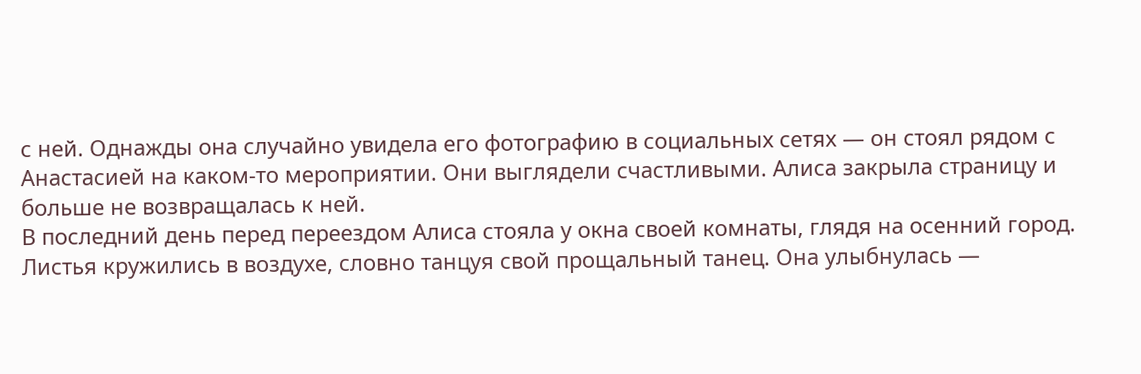с ней. Однажды она случайно увидела его фотографию в социальных сетях — он стоял рядом с Анастасией на каком-то мероприятии. Они выглядели счастливыми. Алиса закрыла страницу и больше не возвращалась к ней.
В последний день перед переездом Алиса стояла у окна своей комнаты, глядя на осенний город. Листья кружились в воздухе, словно танцуя свой прощальный танец. Она улыбнулась —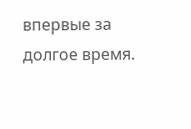впервые за долгое время.